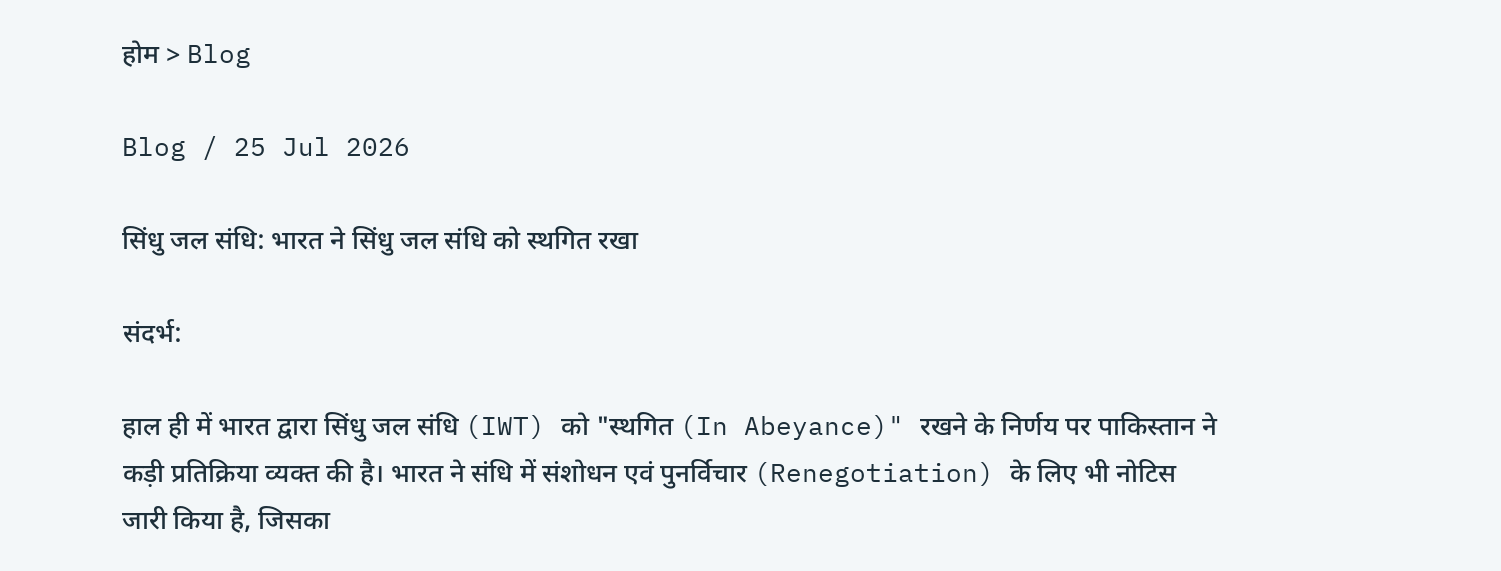होम > Blog

Blog / 25 Jul 2026

सिंधु जल संधि: भारत ने सिंधु जल संधि को स्थगित रखा

संदर्भ:

हाल ही में भारत द्वारा सिंधु जल संधि (IWT) को "स्थगित (In Abeyance)" रखने के निर्णय पर पाकिस्तान ने कड़ी प्रतिक्रिया व्यक्त की है। भारत ने संधि में संशोधन एवं पुनर्विचार (Renegotiation) के लिए भी नोटिस जारी किया है, जिसका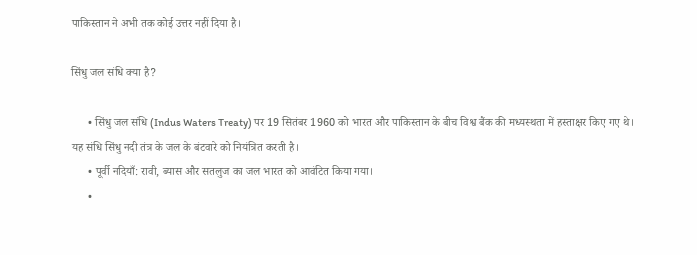पाकिस्तान ने अभी तक कोई उत्तर नहीं दिया है।

सिंधु जल संधि क्या है?

      • सिंधु जल संधि (Indus Waters Treaty) पर 19 सितंबर 1960 को भारत और पाकिस्तान के बीच विश्व बैंक की मध्यस्थता में हस्ताक्षर किए गए थे। यह संधि सिंधु नदी तंत्र के जल के बंटवारे को नियंत्रित करती है।
      • पूर्वी नदियाँ: रावी, ब्यास और सतलुज का जल भारत को आवंटित किया गया।
      •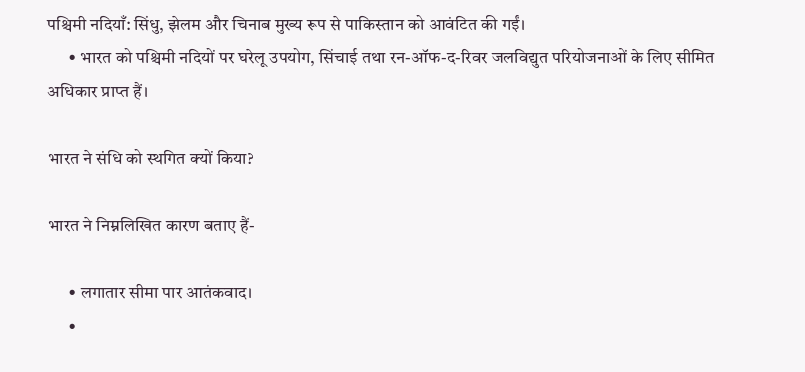पश्चिमी नदियाँ: सिंधु, झेलम और चिनाब मुख्य रूप से पाकिस्तान को आवंटित की गईं।
      • भारत को पश्चिमी नदियों पर घरेलू उपयोग, सिंचाई तथा रन-ऑफ-द-रिवर जलविद्युत परियोजनाओं के लिए सीमित अधिकार प्राप्त हैं।

भारत ने संधि को स्थगित क्यों किया?

भारत ने निम्नलिखित कारण बताए हैं-

      • लगातार सीमा पार आतंकवाद।
      •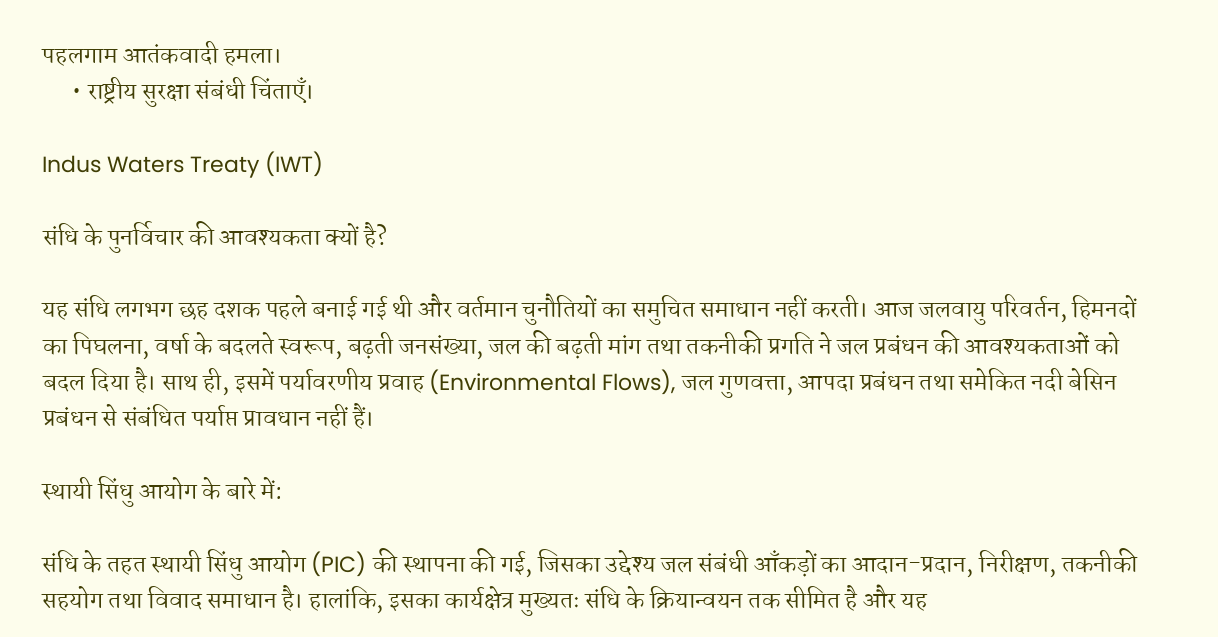पहलगाम आतंकवादी हमला।
      • राष्ट्रीय सुरक्षा संबंधी चिंताएँ।

Indus Waters Treaty (IWT)

संधि के पुनर्विचार की आवश्यकता क्यों है?

यह संधि लगभग छह दशक पहले बनाई गई थी और वर्तमान चुनौतियों का समुचित समाधान नहीं करती। आज जलवायु परिवर्तन, हिमनदों का पिघलना, वर्षा के बदलते स्वरूप, बढ़ती जनसंख्या, जल की बढ़ती मांग तथा तकनीकी प्रगति ने जल प्रबंधन की आवश्यकताओं को बदल दिया है। साथ ही, इसमें पर्यावरणीय प्रवाह (Environmental Flows), जल गुणवत्ता, आपदा प्रबंधन तथा समेकित नदी बेसिन प्रबंधन से संबंधित पर्याप्त प्रावधान नहीं हैं।

स्थायी सिंधु आयोग के बारे में:

संधि के तहत स्थायी सिंधु आयोग (PIC) की स्थापना की गई, जिसका उद्देश्य जल संबंधी आँकड़ों का आदान-प्रदान, निरीक्षण, तकनीकी सहयोग तथा विवाद समाधान है। हालांकि, इसका कार्यक्षेत्र मुख्यतः संधि के क्रियान्वयन तक सीमित है और यह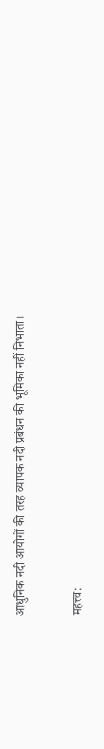आधुनिक नदी आयोगों की तरह व्यापक नदी प्रबंधन की भूमिका नहीं निभाता।

महत्त्व: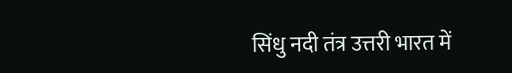सिंधु नदी तंत्र उत्तरी भारत में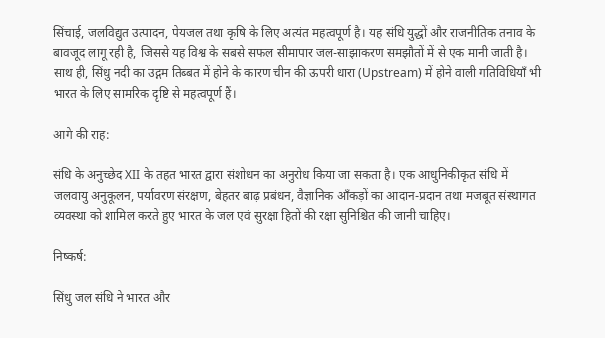सिंचाई, जलविद्युत उत्पादन, पेयजल तथा कृषि के लिए अत्यंत महत्वपूर्ण है। यह संधि युद्धों और राजनीतिक तनाव के बावजूद लागू रही है, जिससे यह विश्व के सबसे सफल सीमापार जल-साझाकरण समझौतों में से एक मानी जाती है। साथ ही, सिंधु नदी का उद्गम तिब्बत में होने के कारण चीन की ऊपरी धारा (Upstream) में होने वाली गतिविधियाँ भी भारत के लिए सामरिक दृष्टि से महत्वपूर्ण हैं।

आगे की राह:

संधि के अनुच्छेद XII के तहत भारत द्वारा संशोधन का अनुरोध किया जा सकता है। एक आधुनिकीकृत संधि में जलवायु अनुकूलन, पर्यावरण संरक्षण, बेहतर बाढ़ प्रबंधन, वैज्ञानिक आँकड़ों का आदान-प्रदान तथा मजबूत संस्थागत व्यवस्था को शामिल करते हुए भारत के जल एवं सुरक्षा हितों की रक्षा सुनिश्चित की जानी चाहिए।

निष्कर्ष:

सिंधु जल संधि ने भारत और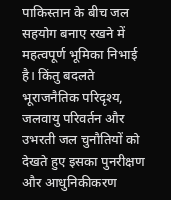पाकिस्तान के बीच जल सहयोग बनाए रखने में महत्वपूर्ण भूमिका निभाई है। किंतु बदलते भूराजनैतिक परिदृश्य, जलवायु परिवर्तन और उभरती जल चुनौतियों को देखते हुए इसका पुनरीक्षण और आधुनिकीकरण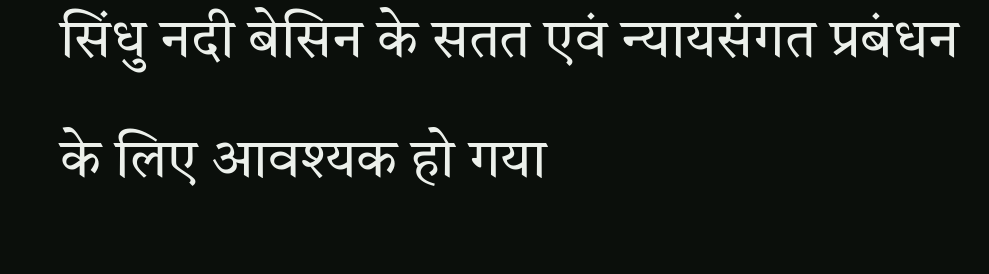सिंधु नदी बेसिन के सतत एवं न्यायसंगत प्रबंधन के लिए आवश्यक हो गया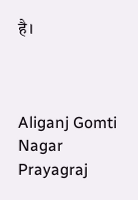है।



Aliganj Gomti Nagar Prayagraj